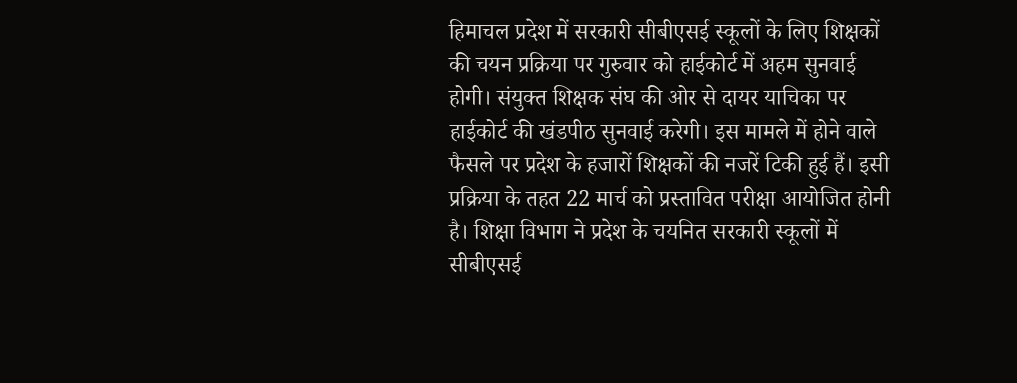हिमाचल प्रदेश में सरकारी सीबीएसई स्कूलों के लिए शिक्षकों की चयन प्रक्रिया पर गुरुवार को हाईकोर्ट में अहम सुनवाई होगी। संयुक्त शिक्षक संघ की ओर से दायर याचिका पर हाईकोर्ट की खंडपीठ सुनवाई करेगी। इस मामले में होने वाले फैसले पर प्रदेश के हजारों शिक्षकों की नजरें टिकी हुई हैं। इसी प्रक्रिया के तहत 22 मार्च को प्रस्तावित परीक्षा आयोजित होनी है। शिक्षा विभाग ने प्रदेश के चयनित सरकारी स्कूलों में सीबीएसई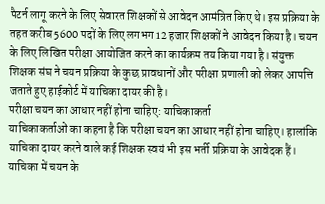पैटर्न लागू करने के लिए सेवारत शिक्षकों से आवेदन आमंत्रित किए थे। इस प्रक्रिया के तहत करीब 5600 पदों के लिए लगभग 12 हजार शिक्षकों ने आवेदन किया है। चयन के लिए लिखित परीक्षा आयोजित करने का कार्यक्रम तय किया गया है। संयुक्त शिक्षक संघ ने चयन प्रक्रिया के कुछ प्रावधानों और परीक्षा प्रणाली को लेकर आपत्ति जताते हुए हाईकोर्ट में याचिका दायर की है।
परीक्षा चयन का आधार नहीं होना चाहिए: याचिकाकर्ता
याचिकाकर्ताओं का कहना है कि परीक्षा चयन का आधार नहीं होना चाहिए। हालांकि याचिका दायर करने वाले कई शिक्षक स्वयं भी इस भर्ती प्रक्रिया के आवेदक हैं। याचिका में चयन के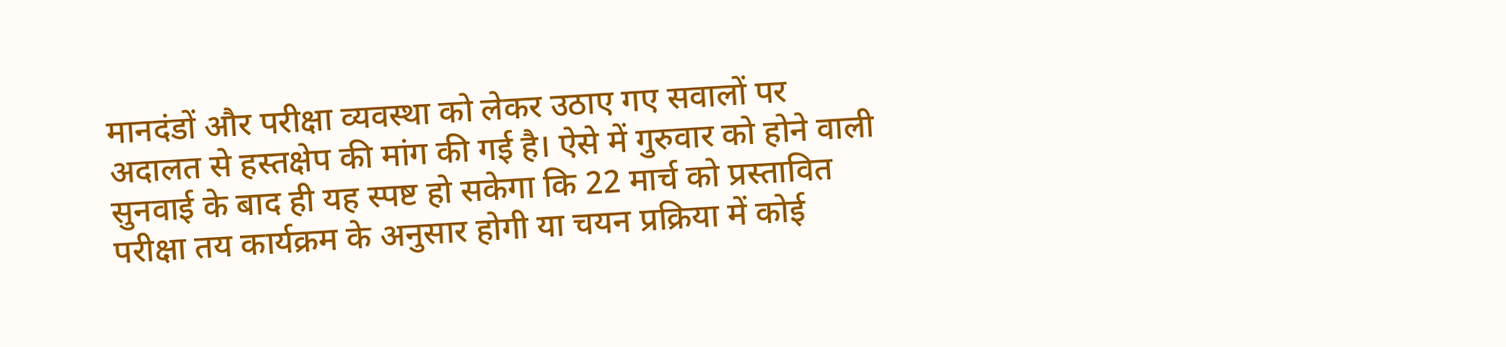मानदंडों और परीक्षा व्यवस्था को लेकर उठाए गए सवालों पर अदालत से हस्तक्षेप की मांग की गई है। ऐसे में गुरुवार को होने वाली सुनवाई के बाद ही यह स्पष्ट हो सकेगा कि 22 मार्च को प्रस्तावित परीक्षा तय कार्यक्रम के अनुसार होगी या चयन प्रक्रिया में कोई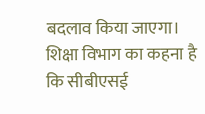बदलाव किया जाएगा। शिक्षा विभाग का कहना है कि सीबीएसई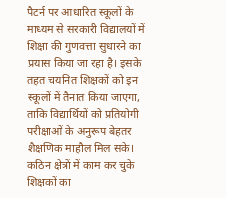पैटर्न पर आधारित स्कूलों के माध्यम से सरकारी विद्यालयों में शिक्षा की गुणवत्ता सुधारने का प्रयास किया जा रहा है। इसके तहत चयनित शिक्षकों को इन स्कूलों में तैनात किया जाएगा, ताकि विद्यार्थियों को प्रतियोगी परीक्षाओं के अनुरूप बेहतर शैक्षणिक माहौल मिल सके।
कठिन क्षेत्रों में काम कर चुके शिक्षकों का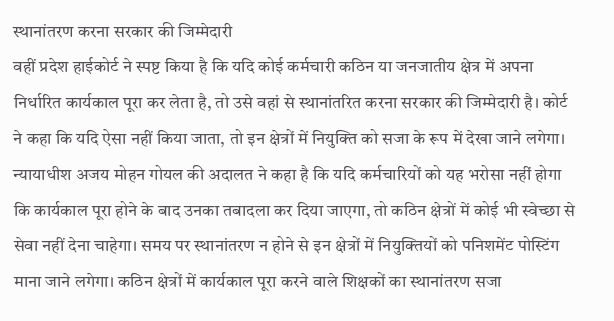स्थानांतरण करना सरकार की जिम्मेदारी
वहीं प्रदेश हाईकोर्ट ने स्पष्ट किया है कि यदि कोई कर्मचारी कठिन या जनजातीय क्षेत्र में अपना निर्धारित कार्यकाल पूरा कर लेता है, तो उसे वहां से स्थानांतरित करना सरकार की जिम्मेदारी है। कोर्ट ने कहा कि यदि ऐसा नहीं किया जाता, तो इन क्षेत्रों में नियुक्ति को सजा के रूप में देखा जाने लगेगा। न्यायाधीश अजय मोहन गोयल की अदालत ने कहा है कि यदि कर्मचारियों को यह भरोसा नहीं होगा कि कार्यकाल पूरा होने के बाद उनका तबादला कर दिया जाएगा, तो कठिन क्षेत्रों में कोई भी स्वेच्छा से सेवा नहीं देना चाहेगा। समय पर स्थानांतरण न होने से इन क्षेत्रों में नियुक्तियों को पनिशमेंट पोस्टिंग माना जाने लगेगा। कठिन क्षेत्रों में कार्यकाल पूरा करने वाले शिक्षकों का स्थानांतरण सजा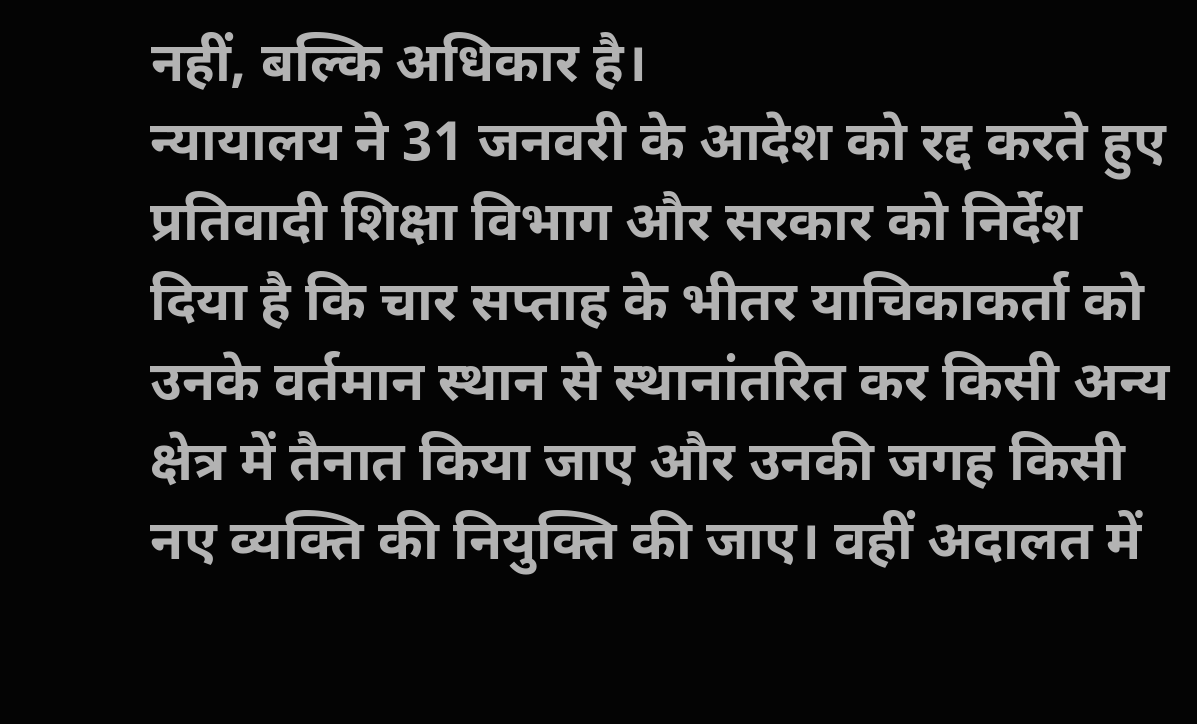नहीं, बल्कि अधिकार है।
न्यायालय ने 31 जनवरी के आदेश को रद्द करते हुए प्रतिवादी शिक्षा विभाग और सरकार को निर्देश दिया है कि चार सप्ताह के भीतर याचिकाकर्ता को उनके वर्तमान स्थान से स्थानांतरित कर किसी अन्य क्षेत्र में तैनात किया जाए और उनकी जगह किसी नए व्यक्ति की नियुक्ति की जाए। वहीं अदालत में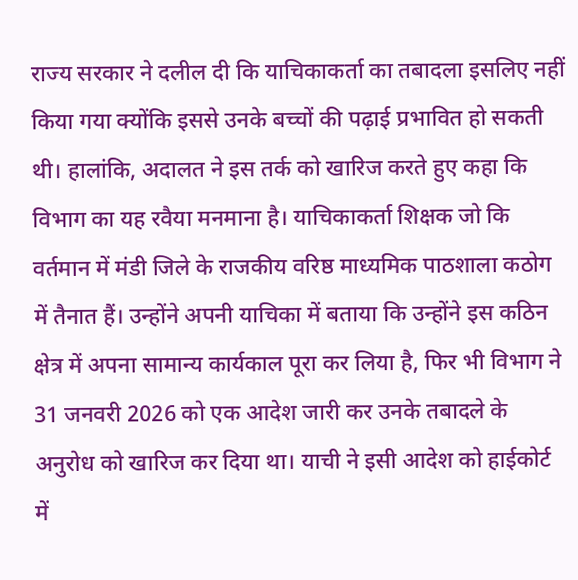राज्य सरकार ने दलील दी कि याचिकाकर्ता का तबादला इसलिए नहीं किया गया क्योंकि इससे उनके बच्चों की पढ़ाई प्रभावित हो सकती थी। हालांकि, अदालत ने इस तर्क को खारिज करते हुए कहा कि विभाग का यह रवैया मनमाना है। याचिकाकर्ता शिक्षक जो कि वर्तमान में मंडी जिले के राजकीय वरिष्ठ माध्यमिक पाठशाला कठोग में तैनात हैं। उन्होंने अपनी याचिका में बताया कि उन्होंने इस कठिन क्षेत्र में अपना सामान्य कार्यकाल पूरा कर लिया है, फिर भी विभाग ने 31 जनवरी 2026 को एक आदेश जारी कर उनके तबादले के अनुरोध को खारिज कर दिया था। याची ने इसी आदेश को हाईकोर्ट में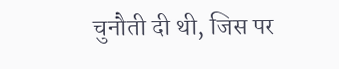चुनौती दी थी, जिस पर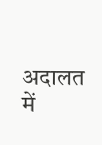अदालत में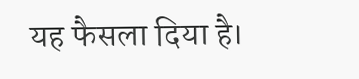यह फैसला दिया है।